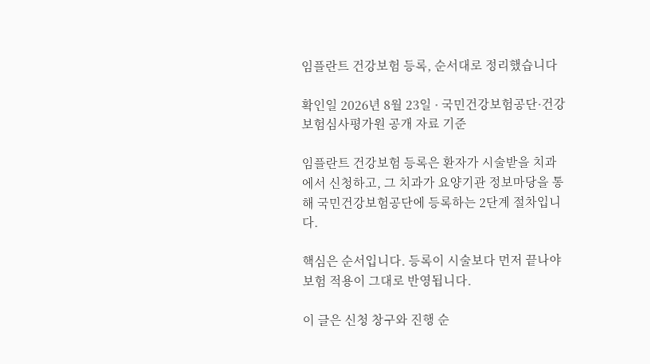임플란트 건강보험 등록, 순서대로 정리했습니다

확인일 2026년 8월 23일 · 국민건강보험공단·건강보험심사평가원 공개 자료 기준

임플란트 건강보험 등록은 환자가 시술받을 치과에서 신청하고, 그 치과가 요양기관 정보마당을 통해 국민건강보험공단에 등록하는 2단계 절차입니다.

핵심은 순서입니다. 등록이 시술보다 먼저 끝나야 보험 적용이 그대로 반영됩니다.

이 글은 신청 창구와 진행 순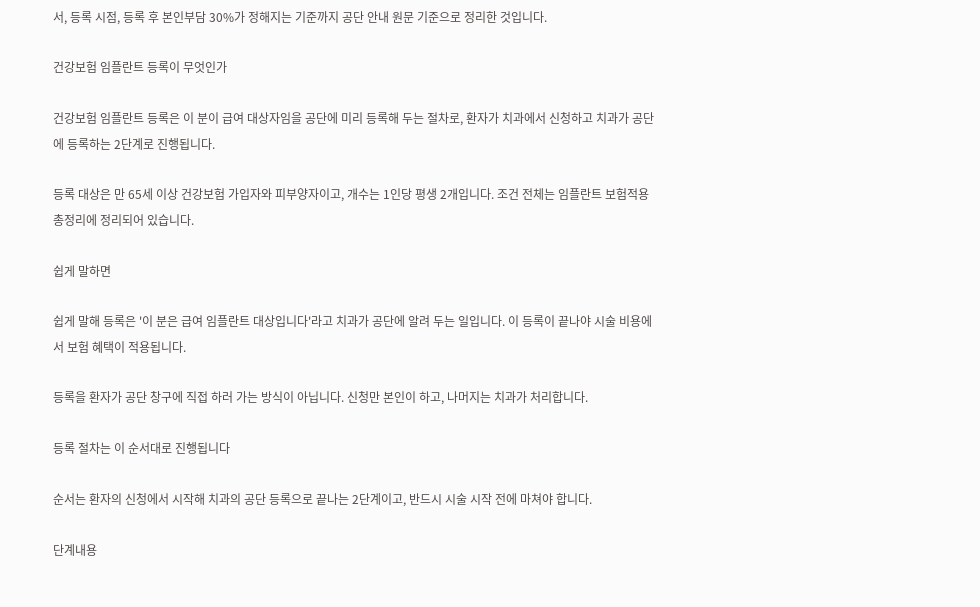서, 등록 시점, 등록 후 본인부담 30%가 정해지는 기준까지 공단 안내 원문 기준으로 정리한 것입니다.

건강보험 임플란트 등록이 무엇인가

건강보험 임플란트 등록은 이 분이 급여 대상자임을 공단에 미리 등록해 두는 절차로, 환자가 치과에서 신청하고 치과가 공단에 등록하는 2단계로 진행됩니다.

등록 대상은 만 65세 이상 건강보험 가입자와 피부양자이고, 개수는 1인당 평생 2개입니다. 조건 전체는 임플란트 보험적용 총정리에 정리되어 있습니다.

쉽게 말하면

쉽게 말해 등록은 '이 분은 급여 임플란트 대상입니다'라고 치과가 공단에 알려 두는 일입니다. 이 등록이 끝나야 시술 비용에서 보험 혜택이 적용됩니다.

등록을 환자가 공단 창구에 직접 하러 가는 방식이 아닙니다. 신청만 본인이 하고, 나머지는 치과가 처리합니다.

등록 절차는 이 순서대로 진행됩니다

순서는 환자의 신청에서 시작해 치과의 공단 등록으로 끝나는 2단계이고, 반드시 시술 시작 전에 마쳐야 합니다.

단계내용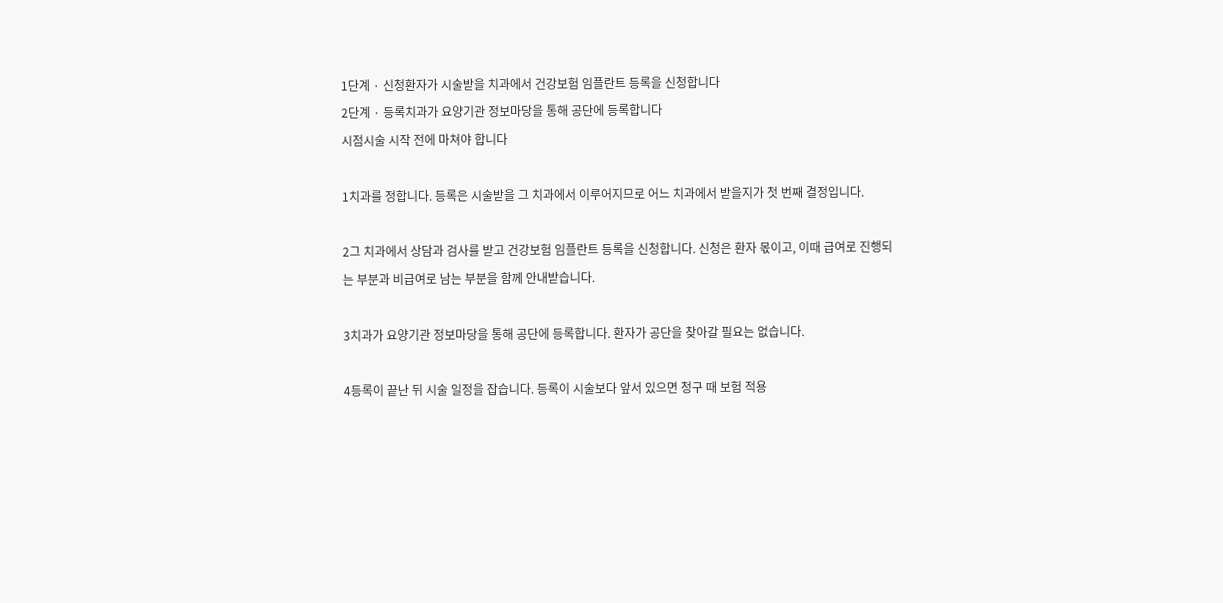1단계 · 신청환자가 시술받을 치과에서 건강보험 임플란트 등록을 신청합니다
2단계 · 등록치과가 요양기관 정보마당을 통해 공단에 등록합니다
시점시술 시작 전에 마쳐야 합니다

1치과를 정합니다. 등록은 시술받을 그 치과에서 이루어지므로 어느 치과에서 받을지가 첫 번째 결정입니다.

2그 치과에서 상담과 검사를 받고 건강보험 임플란트 등록을 신청합니다. 신청은 환자 몫이고, 이때 급여로 진행되는 부분과 비급여로 남는 부분을 함께 안내받습니다.

3치과가 요양기관 정보마당을 통해 공단에 등록합니다. 환자가 공단을 찾아갈 필요는 없습니다.

4등록이 끝난 뒤 시술 일정을 잡습니다. 등록이 시술보다 앞서 있으면 청구 때 보험 적용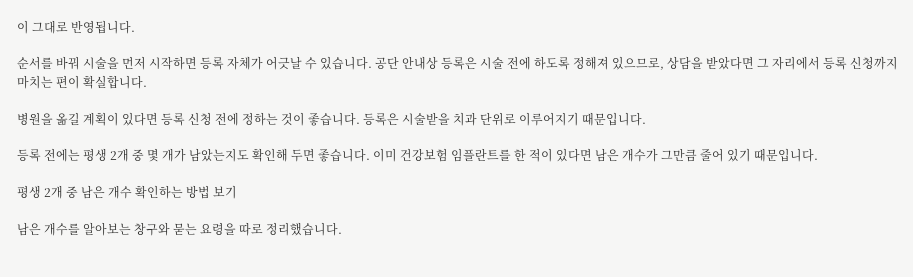이 그대로 반영됩니다.

순서를 바꿔 시술을 먼저 시작하면 등록 자체가 어긋날 수 있습니다. 공단 안내상 등록은 시술 전에 하도록 정해져 있으므로, 상담을 받았다면 그 자리에서 등록 신청까지 마치는 편이 확실합니다.

병원을 옮길 계획이 있다면 등록 신청 전에 정하는 것이 좋습니다. 등록은 시술받을 치과 단위로 이루어지기 때문입니다.

등록 전에는 평생 2개 중 몇 개가 남았는지도 확인해 두면 좋습니다. 이미 건강보험 임플란트를 한 적이 있다면 남은 개수가 그만큼 줄어 있기 때문입니다.

평생 2개 중 남은 개수 확인하는 방법 보기

남은 개수를 알아보는 창구와 묻는 요령을 따로 정리했습니다.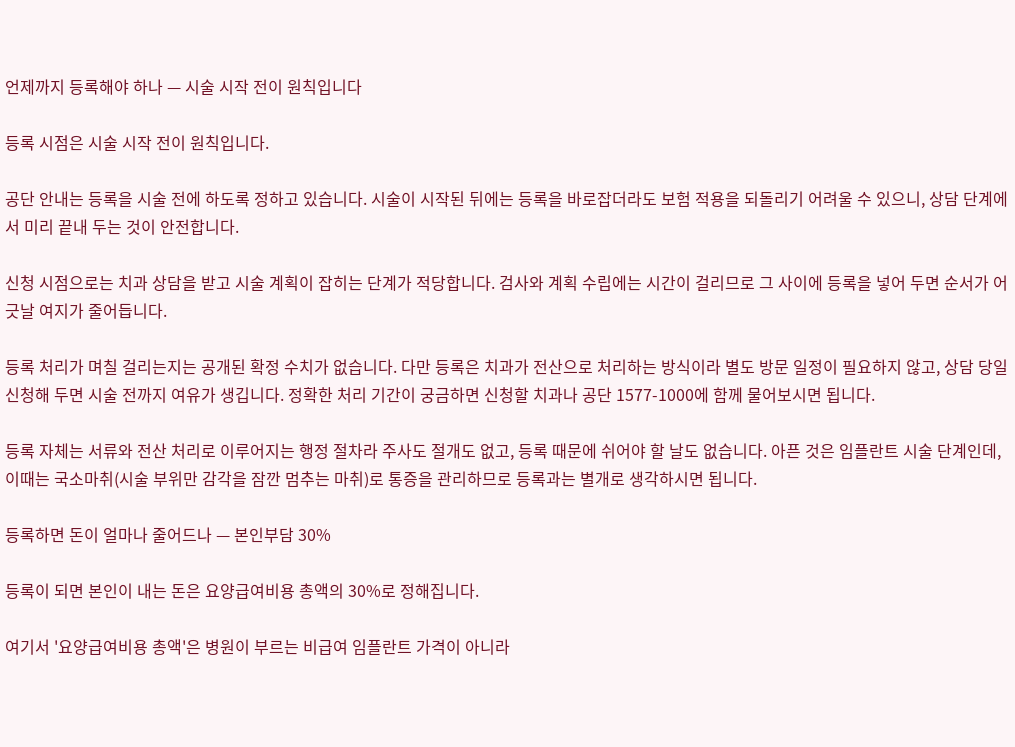언제까지 등록해야 하나 — 시술 시작 전이 원칙입니다

등록 시점은 시술 시작 전이 원칙입니다.

공단 안내는 등록을 시술 전에 하도록 정하고 있습니다. 시술이 시작된 뒤에는 등록을 바로잡더라도 보험 적용을 되돌리기 어려울 수 있으니, 상담 단계에서 미리 끝내 두는 것이 안전합니다.

신청 시점으로는 치과 상담을 받고 시술 계획이 잡히는 단계가 적당합니다. 검사와 계획 수립에는 시간이 걸리므로 그 사이에 등록을 넣어 두면 순서가 어긋날 여지가 줄어듭니다.

등록 처리가 며칠 걸리는지는 공개된 확정 수치가 없습니다. 다만 등록은 치과가 전산으로 처리하는 방식이라 별도 방문 일정이 필요하지 않고, 상담 당일 신청해 두면 시술 전까지 여유가 생깁니다. 정확한 처리 기간이 궁금하면 신청할 치과나 공단 1577-1000에 함께 물어보시면 됩니다.

등록 자체는 서류와 전산 처리로 이루어지는 행정 절차라 주사도 절개도 없고, 등록 때문에 쉬어야 할 날도 없습니다. 아픈 것은 임플란트 시술 단계인데, 이때는 국소마취(시술 부위만 감각을 잠깐 멈추는 마취)로 통증을 관리하므로 등록과는 별개로 생각하시면 됩니다.

등록하면 돈이 얼마나 줄어드나 — 본인부담 30%

등록이 되면 본인이 내는 돈은 요양급여비용 총액의 30%로 정해집니다.

여기서 '요양급여비용 총액'은 병원이 부르는 비급여 임플란트 가격이 아니라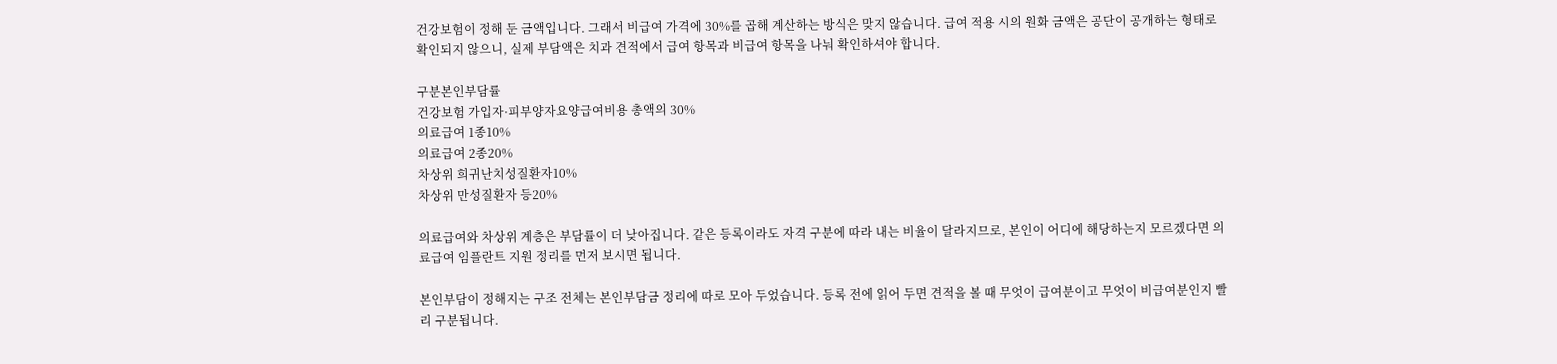건강보험이 정해 둔 금액입니다. 그래서 비급여 가격에 30%를 곱해 계산하는 방식은 맞지 않습니다. 급여 적용 시의 원화 금액은 공단이 공개하는 형태로 확인되지 않으니, 실제 부담액은 치과 견적에서 급여 항목과 비급여 항목을 나눠 확인하셔야 합니다.

구분본인부담률
건강보험 가입자·피부양자요양급여비용 총액의 30%
의료급여 1종10%
의료급여 2종20%
차상위 희귀난치성질환자10%
차상위 만성질환자 등20%

의료급여와 차상위 계층은 부담률이 더 낮아집니다. 같은 등록이라도 자격 구분에 따라 내는 비율이 달라지므로, 본인이 어디에 해당하는지 모르겠다면 의료급여 임플란트 지원 정리를 먼저 보시면 됩니다.

본인부담이 정해지는 구조 전체는 본인부담금 정리에 따로 모아 두었습니다. 등록 전에 읽어 두면 견적을 볼 때 무엇이 급여분이고 무엇이 비급여분인지 빨리 구분됩니다.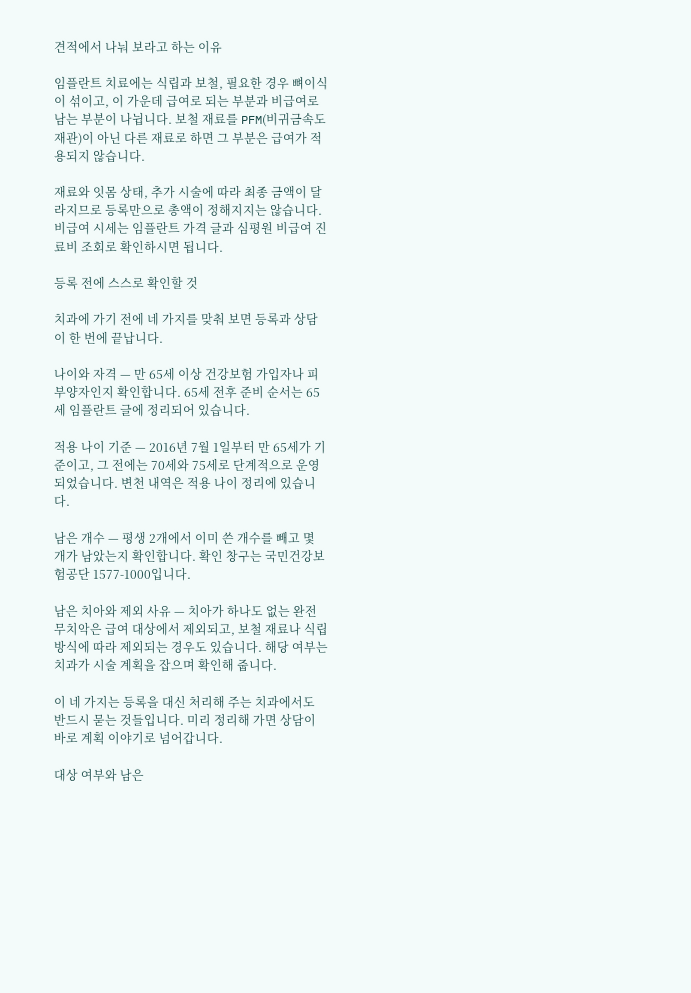견적에서 나눠 보라고 하는 이유

임플란트 치료에는 식립과 보철, 필요한 경우 뼈이식이 섞이고, 이 가운데 급여로 되는 부분과 비급여로 남는 부분이 나뉩니다. 보철 재료를 PFM(비귀금속도재관)이 아닌 다른 재료로 하면 그 부분은 급여가 적용되지 않습니다.

재료와 잇몸 상태, 추가 시술에 따라 최종 금액이 달라지므로 등록만으로 총액이 정해지지는 않습니다. 비급여 시세는 임플란트 가격 글과 심평원 비급여 진료비 조회로 확인하시면 됩니다.

등록 전에 스스로 확인할 것

치과에 가기 전에 네 가지를 맞춰 보면 등록과 상담이 한 번에 끝납니다.

나이와 자격 — 만 65세 이상 건강보험 가입자나 피부양자인지 확인합니다. 65세 전후 준비 순서는 65세 임플란트 글에 정리되어 있습니다.

적용 나이 기준 — 2016년 7월 1일부터 만 65세가 기준이고, 그 전에는 70세와 75세로 단계적으로 운영되었습니다. 변천 내역은 적용 나이 정리에 있습니다.

남은 개수 — 평생 2개에서 이미 쓴 개수를 빼고 몇 개가 남았는지 확인합니다. 확인 창구는 국민건강보험공단 1577-1000입니다.

남은 치아와 제외 사유 — 치아가 하나도 없는 완전 무치악은 급여 대상에서 제외되고, 보철 재료나 식립 방식에 따라 제외되는 경우도 있습니다. 해당 여부는 치과가 시술 계획을 잡으며 확인해 줍니다.

이 네 가지는 등록을 대신 처리해 주는 치과에서도 반드시 묻는 것들입니다. 미리 정리해 가면 상담이 바로 계획 이야기로 넘어갑니다.

대상 여부와 남은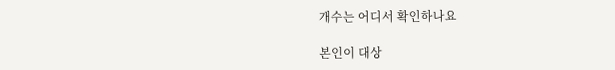개수는 어디서 확인하나요

본인이 대상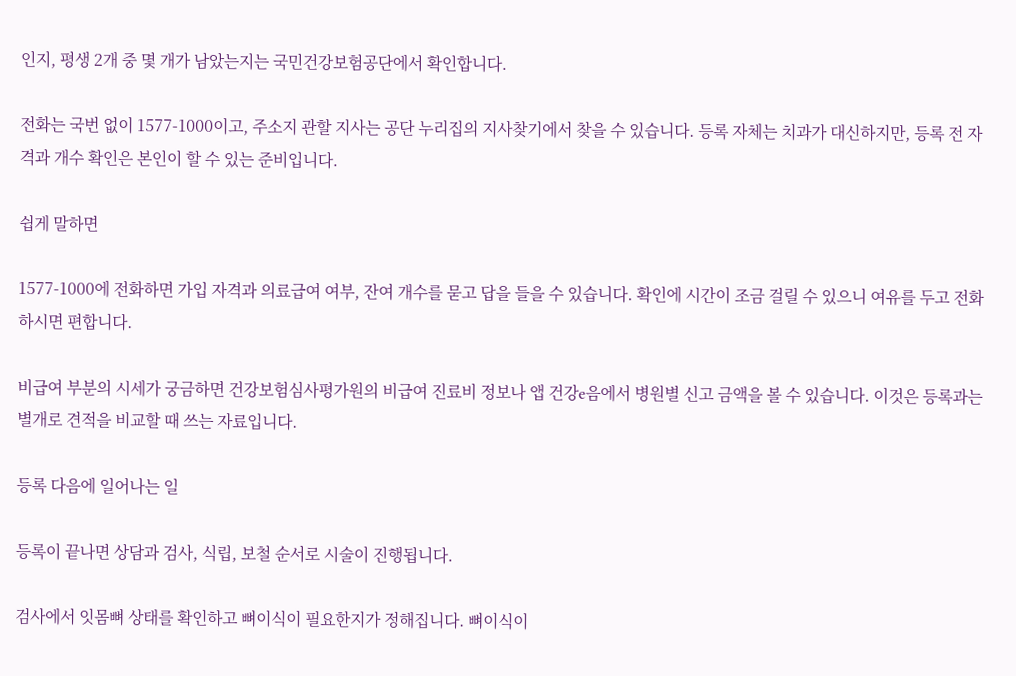인지, 평생 2개 중 몇 개가 남았는지는 국민건강보험공단에서 확인합니다.

전화는 국번 없이 1577-1000이고, 주소지 관할 지사는 공단 누리집의 지사찾기에서 찾을 수 있습니다. 등록 자체는 치과가 대신하지만, 등록 전 자격과 개수 확인은 본인이 할 수 있는 준비입니다.

쉽게 말하면

1577-1000에 전화하면 가입 자격과 의료급여 여부, 잔여 개수를 묻고 답을 들을 수 있습니다. 확인에 시간이 조금 걸릴 수 있으니 여유를 두고 전화하시면 편합니다.

비급여 부분의 시세가 궁금하면 건강보험심사평가원의 비급여 진료비 정보나 앱 건강e음에서 병원별 신고 금액을 볼 수 있습니다. 이것은 등록과는 별개로 견적을 비교할 때 쓰는 자료입니다.

등록 다음에 일어나는 일

등록이 끝나면 상담과 검사, 식립, 보철 순서로 시술이 진행됩니다.

검사에서 잇몸뼈 상태를 확인하고 뼈이식이 필요한지가 정해집니다. 뼈이식이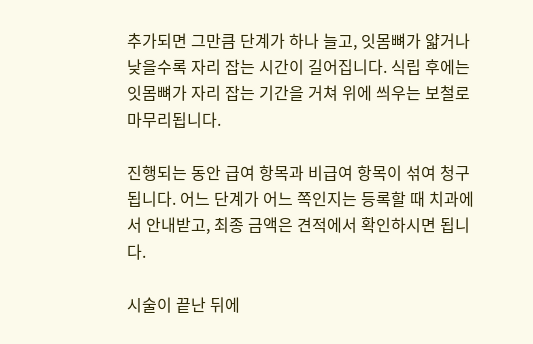추가되면 그만큼 단계가 하나 늘고, 잇몸뼈가 얇거나 낮을수록 자리 잡는 시간이 길어집니다. 식립 후에는 잇몸뼈가 자리 잡는 기간을 거쳐 위에 씌우는 보철로 마무리됩니다.

진행되는 동안 급여 항목과 비급여 항목이 섞여 청구됩니다. 어느 단계가 어느 쪽인지는 등록할 때 치과에서 안내받고, 최종 금액은 견적에서 확인하시면 됩니다.

시술이 끝난 뒤에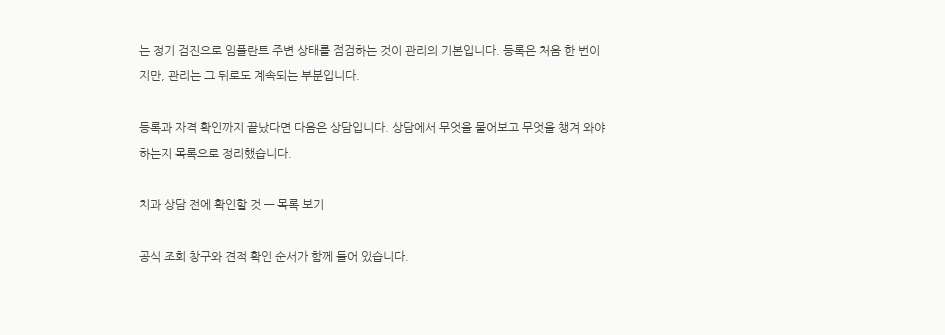는 정기 검진으로 임플란트 주변 상태를 점검하는 것이 관리의 기본입니다. 등록은 처음 한 번이지만, 관리는 그 뒤로도 계속되는 부분입니다.

등록과 자격 확인까지 끝났다면 다음은 상담입니다. 상담에서 무엇을 물어보고 무엇을 챙겨 와야 하는지 목록으로 정리했습니다.

치과 상담 전에 확인할 것 — 목록 보기

공식 조회 창구와 견적 확인 순서가 함께 들어 있습니다.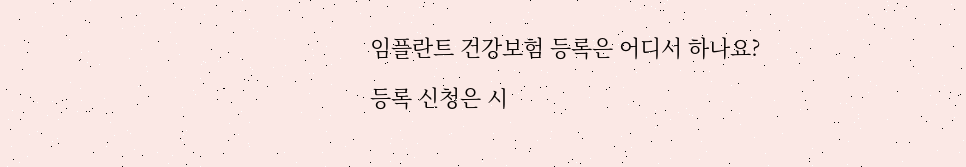임플란트 건강보험 등록은 어디서 하나요?

등록 신청은 시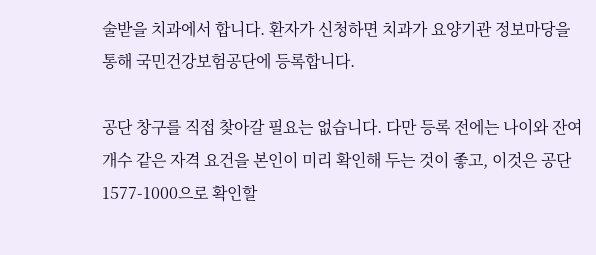술받을 치과에서 합니다. 환자가 신청하면 치과가 요양기관 정보마당을 통해 국민건강보험공단에 등록합니다.

공단 창구를 직접 찾아갈 필요는 없습니다. 다만 등록 전에는 나이와 잔여 개수 같은 자격 요건을 본인이 미리 확인해 두는 것이 좋고, 이것은 공단 1577-1000으로 확인할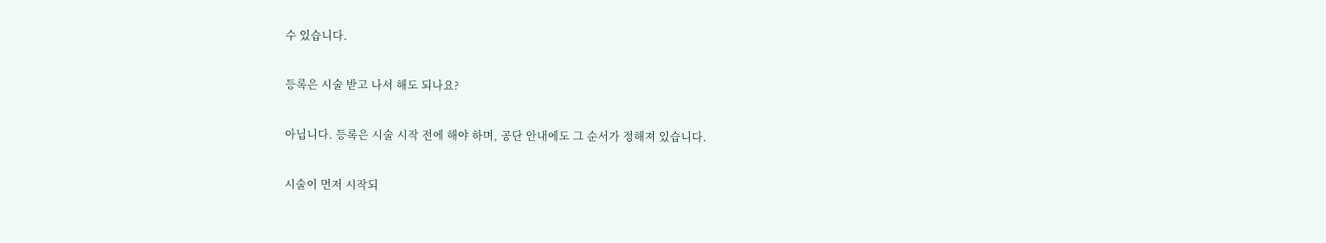수 있습니다.

등록은 시술 받고 나서 해도 되나요?

아닙니다. 등록은 시술 시작 전에 해야 하며, 공단 안내에도 그 순서가 정해져 있습니다.

시술이 먼저 시작되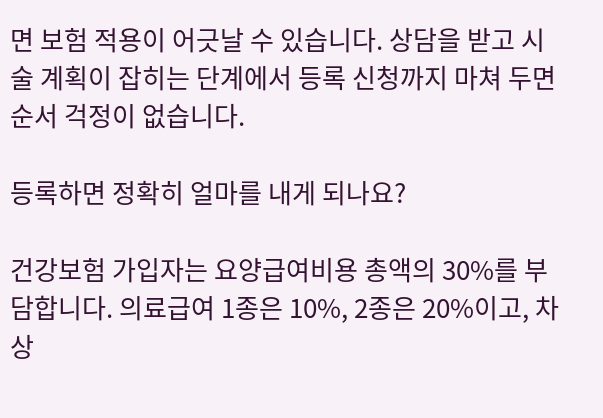면 보험 적용이 어긋날 수 있습니다. 상담을 받고 시술 계획이 잡히는 단계에서 등록 신청까지 마쳐 두면 순서 걱정이 없습니다.

등록하면 정확히 얼마를 내게 되나요?

건강보험 가입자는 요양급여비용 총액의 30%를 부담합니다. 의료급여 1종은 10%, 2종은 20%이고, 차상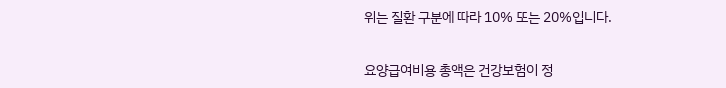위는 질환 구분에 따라 10% 또는 20%입니다.

요양급여비용 총액은 건강보험이 정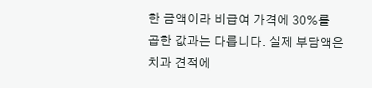한 금액이라 비급여 가격에 30%를 곱한 값과는 다릅니다. 실제 부담액은 치과 견적에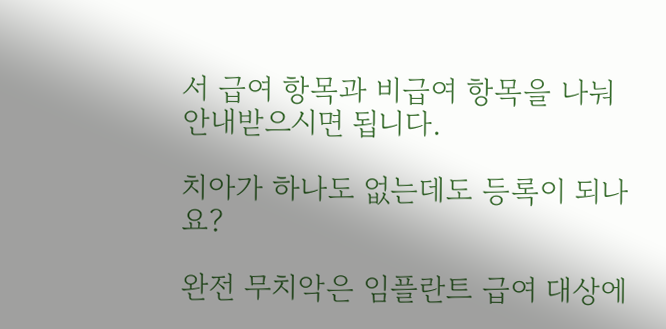서 급여 항목과 비급여 항목을 나눠 안내받으시면 됩니다.

치아가 하나도 없는데도 등록이 되나요?

완전 무치악은 임플란트 급여 대상에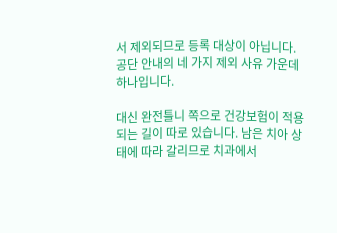서 제외되므로 등록 대상이 아닙니다. 공단 안내의 네 가지 제외 사유 가운데 하나입니다.

대신 완전틀니 쪽으로 건강보험이 적용되는 길이 따로 있습니다. 남은 치아 상태에 따라 갈리므로 치과에서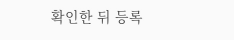확인한 뒤 등록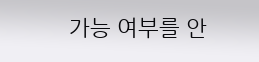가능 여부를 안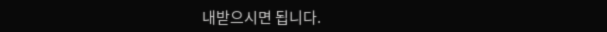내받으시면 됩니다.